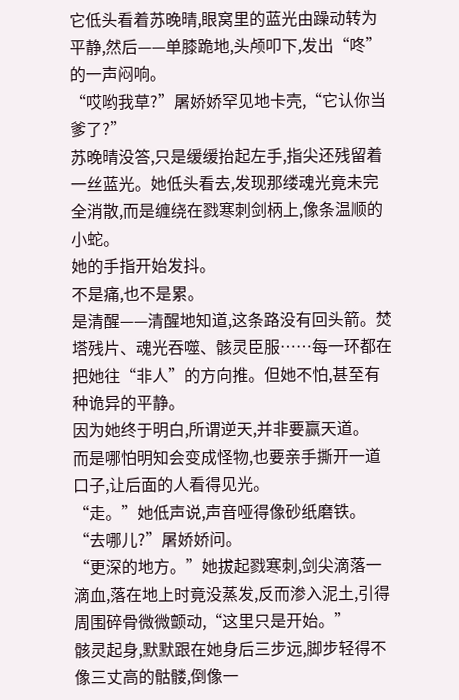它低头看着苏晚晴,眼窝里的蓝光由躁动转为平静,然后——单膝跪地,头颅叩下,发出“咚”的一声闷响。
“哎哟我草?”屠娇娇罕见地卡壳,“它认你当爹了?”
苏晚晴没答,只是缓缓抬起左手,指尖还残留着一丝蓝光。她低头看去,发现那缕魂光竟未完全消散,而是缠绕在戮寒刺剑柄上,像条温顺的小蛇。
她的手指开始发抖。
不是痛,也不是累。
是清醒——清醒地知道,这条路没有回头箭。焚塔残片、魂光吞噬、骸灵臣服……每一环都在把她往“非人”的方向推。但她不怕,甚至有种诡异的平静。
因为她终于明白,所谓逆天,并非要赢天道。
而是哪怕明知会变成怪物,也要亲手撕开一道口子,让后面的人看得见光。
“走。”她低声说,声音哑得像砂纸磨铁。
“去哪儿?”屠娇娇问。
“更深的地方。”她拔起戮寒刺,剑尖滴落一滴血,落在地上时竟没蒸发,反而渗入泥土,引得周围碎骨微微颤动,“这里只是开始。”
骸灵起身,默默跟在她身后三步远,脚步轻得不像三丈高的骷髅,倒像一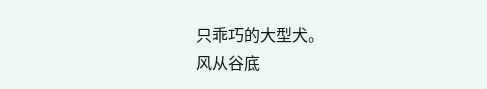只乖巧的大型犬。
风从谷底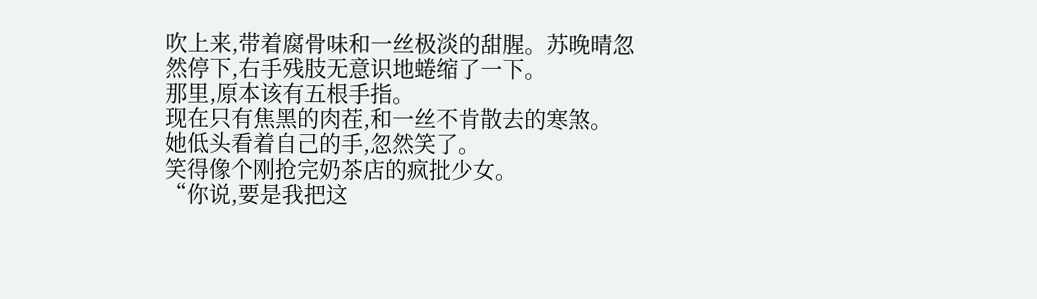吹上来,带着腐骨味和一丝极淡的甜腥。苏晚晴忽然停下,右手残肢无意识地蜷缩了一下。
那里,原本该有五根手指。
现在只有焦黑的肉茬,和一丝不肯散去的寒煞。
她低头看着自己的手,忽然笑了。
笑得像个刚抢完奶茶店的疯批少女。
“你说,要是我把这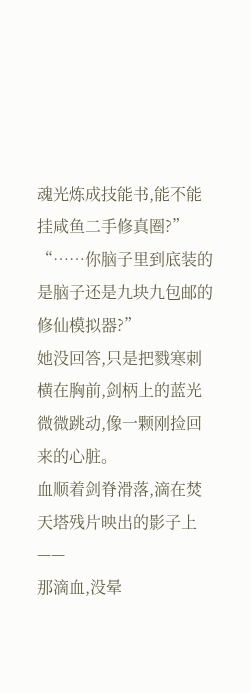魂光炼成技能书,能不能挂咸鱼二手修真圈?”
“……你脑子里到底装的是脑子还是九块九包邮的修仙模拟器?”
她没回答,只是把戮寒刺横在胸前,剑柄上的蓝光微微跳动,像一颗刚捡回来的心脏。
血顺着剑脊滑落,滴在焚天塔残片映出的影子上——
那滴血,没晕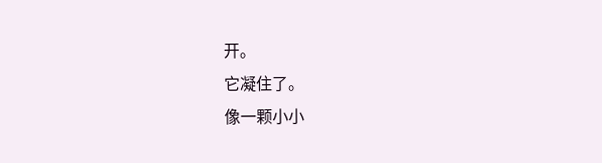开。
它凝住了。
像一颗小小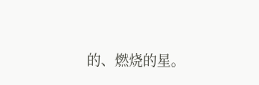的、燃烧的星。